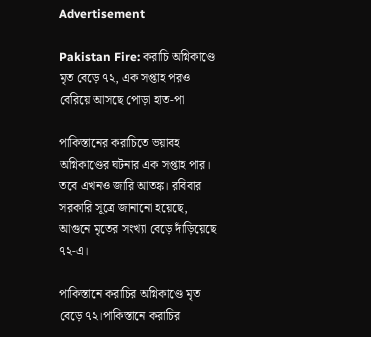Advertisement

Pakistan Fire: করাচি অগ্নিকাণ্ডে মৃত বেড়ে ৭২, এক সপ্তাহ পরও বেরিয়ে আসছে পোড়া হাত-পা

পাকিস্তানের করাচিতে ভয়াবহ অগ্নিকাণ্ডের ঘটনার এক সপ্তাহ পার। তবে এখনও জারি আতঙ্ক। রবিবার সরকারি সূত্রে জানানো হয়েছে, আগুনে মৃতের সংখ্যা বেড়ে দাঁড়িয়েছে ৭২-এ।

পাকিস্তানে করাচির অগ্নিকাণ্ডে মৃত বেড়ে ৭২।পাকিস্তানে করাচির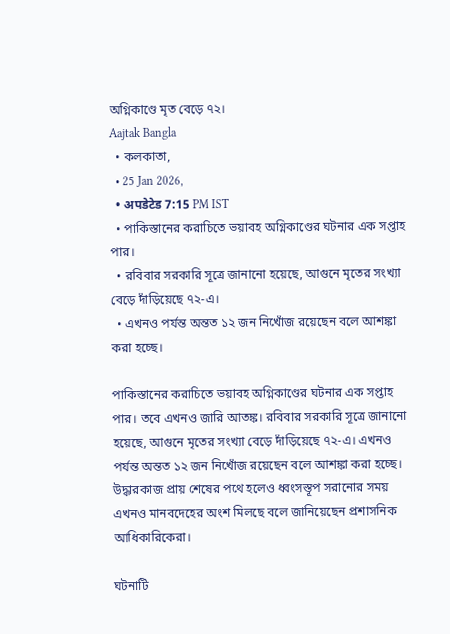অগ্নিকাণ্ডে মৃত বেড়ে ৭২।
Aajtak Bangla
  • কলকাতা,
  • 25 Jan 2026,
  • अपडेटेड 7:15 PM IST
  • পাকিস্তানের করাচিতে ভয়াবহ অগ্নিকাণ্ডের ঘটনার এক সপ্তাহ পার।
  • রবিবার সরকারি সূত্রে জানানো হয়েছে, আগুনে মৃতের সংখ্যা বেড়ে দাঁড়িয়েছে ৭২-এ।
  • এখনও পর্যন্ত অন্তত ১২ জন নিখোঁজ রয়েছেন বলে আশঙ্কা করা হচ্ছে।

পাকিস্তানের করাচিতে ভয়াবহ অগ্নিকাণ্ডের ঘটনার এক সপ্তাহ পার। তবে এখনও জারি আতঙ্ক। রবিবার সরকারি সূত্রে জানানো হয়েছে, আগুনে মৃতের সংখ্যা বেড়ে দাঁড়িয়েছে ৭২-এ। এখনও পর্যন্ত অন্তত ১২ জন নিখোঁজ রয়েছেন বলে আশঙ্কা করা হচ্ছে। উদ্ধারকাজ প্রায় শেষের পথে হলেও ধ্বংসস্তূপ সরানোর সময় এখনও মানবদেহের অংশ মিলছে বলে জানিয়েছেন প্রশাসনিক আধিকারিকেরা।

ঘটনাটি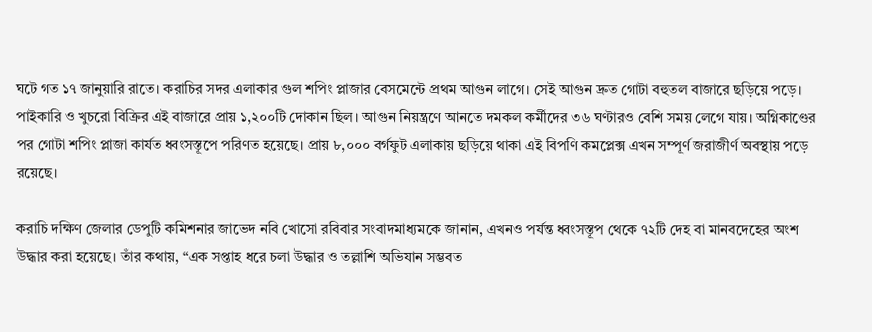ঘটে গত ১৭ জানুয়ারি রাতে। করাচির সদর এলাকার গুল শপিং প্লাজার বেসমেন্টে প্রথম আগুন লাগে। সেই আগুন দ্রুত গোটা বহুতল বাজারে ছড়িয়ে পড়ে। পাইকারি ও খুচরো বিক্রির এই বাজারে প্রায় ১,২০০টি দোকান ছিল। আগুন নিয়ন্ত্রণে আনতে দমকল কর্মীদের ৩৬ ঘণ্টারও বেশি সময় লেগে যায়। অগ্নিকাণ্ডের পর গোটা শপিং প্লাজা কার্যত ধ্বংসস্তূপে পরিণত হয়েছে। প্রায় ৮,০০০ বর্গফুট এলাকায় ছড়িয়ে থাকা এই বিপণি কমপ্লেক্স এখন সম্পূর্ণ জরাজীর্ণ অবস্থায় পড়ে রয়েছে।

করাচি দক্ষিণ জেলার ডেপুটি কমিশনার জাভেদ নবি খোসো রবিবার সংবাদমাধ্যমকে জানান, এখনও পর্যন্ত ধ্বংসস্তূপ থেকে ৭২টি দেহ বা মানবদেহের অংশ উদ্ধার করা হয়েছে। তাঁর কথায়, “এক সপ্তাহ ধরে চলা উদ্ধার ও তল্লাশি অভিযান সম্ভবত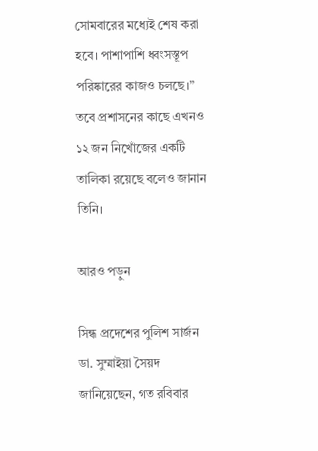সোমবারের মধ্যেই শেষ করা হবে। পাশাপাশি ধ্বংসস্তূপ পরিষ্কারের কাজও চলছে।” তবে প্রশাসনের কাছে এখনও ১২ জন নিখোঁজের একটি তালিকা রয়েছে বলেও জানান তিনি।

আরও পড়ুন

সিন্ধ প্রদেশের পুলিশ সার্জন ডা. সুম্মাইয়া সৈয়দ জানিয়েছেন, গত রবিবার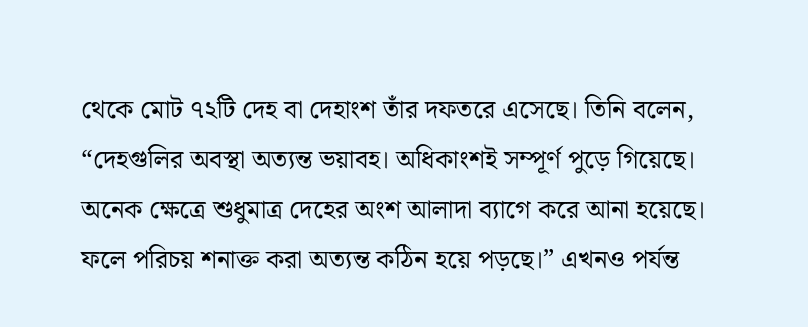থেকে মোট ৭২টি দেহ বা দেহাংশ তাঁর দফতরে এসেছে। তিনি বলেন, “দেহগুলির অবস্থা অত্যন্ত ভয়াবহ। অধিকাংশই সম্পূর্ণ পুড়ে গিয়েছে। অনেক ক্ষেত্রে শুধুমাত্র দেহের অংশ আলাদা ব্যাগে করে আনা হয়েছে। ফলে পরিচয় শনাক্ত করা অত্যন্ত কঠিন হয়ে পড়ছে।” এখনও পর্যন্ত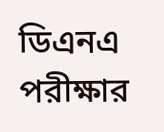ডিএনএ পরীক্ষার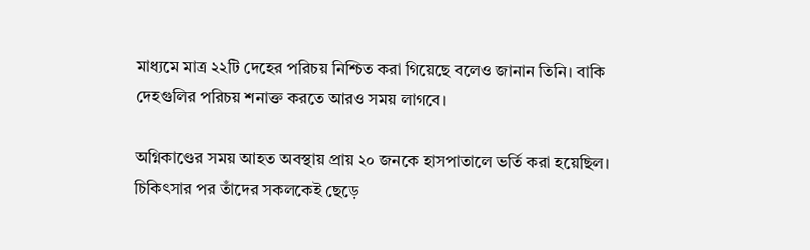মাধ্যমে মাত্র ২২টি দেহের পরিচয় নিশ্চিত করা গিয়েছে বলেও জানান তিনি। বাকি দেহগুলির পরিচয় শনাক্ত করতে আরও সময় লাগবে।

অগ্নিকাণ্ডের সময় আহত অবস্থায় প্রায় ২০ জনকে হাসপাতালে ভর্তি করা হয়েছিল। চিকিৎসার পর তাঁদের সকলকেই ছেড়ে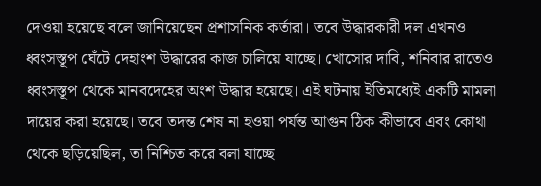দেওয়া হয়েছে বলে জানিয়েছেন প্রশাসনিক কর্তারা। তবে উদ্ধারকারী দল এখনও ধ্বংসস্তূপ ঘেঁটে দেহাংশ উদ্ধারের কাজ চালিয়ে যাচ্ছে। খোসোর দাবি, শনিবার রাতেও ধ্বংসস্তূপ থেকে মানবদেহের অংশ উদ্ধার হয়েছে। এই ঘটনায় ইতিমধ্যেই একটি মামলা দায়ের করা হয়েছে। তবে তদন্ত শেষ না হওয়া পর্যন্ত আগুন ঠিক কীভাবে এবং কোথা থেকে ছড়িয়েছিল, তা নিশ্চিত করে বলা যাচ্ছে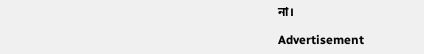না।

Advertisement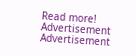Read more!
Advertisement
Advertisement